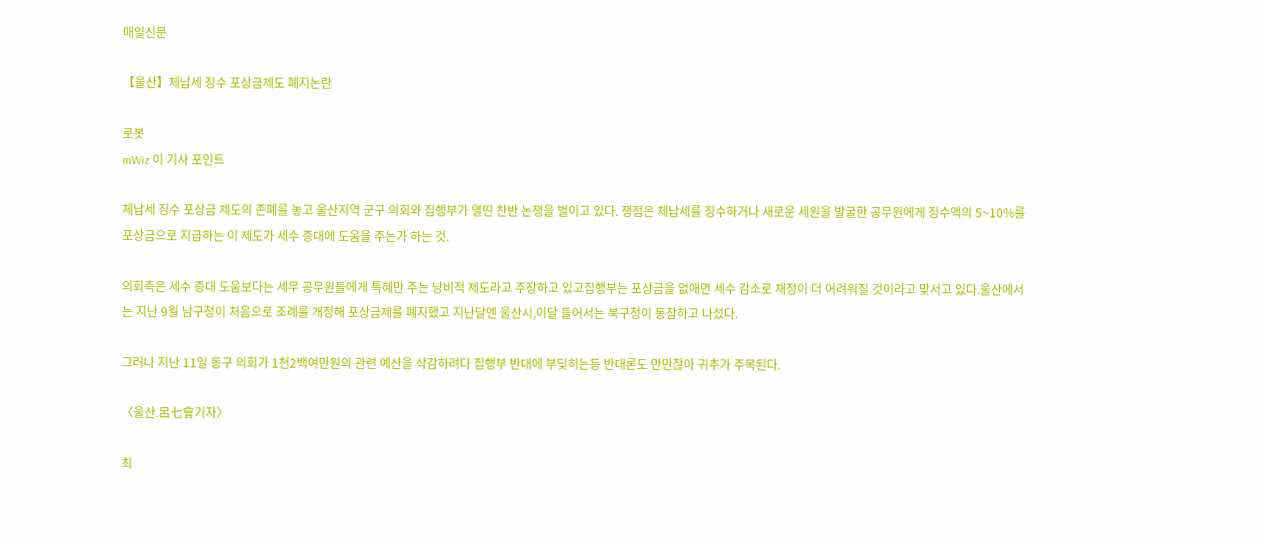매일신문

【울산】체납세 징수 포상금제도 폐지논란

로봇
mWiz 이 기사 포인트

체납세 징수 포상금 제도의 존폐를 놓고 울산지역 군구 의회와 집행부가 열띤 찬반 논쟁을 벌이고 있다. 쟁점은 체납세를 징수하거나 새로운 세원을 발굴한 공무원에게 징수액의 5~10%를 포상금으로 지급하는 이 제도가 세수 증대에 도움을 주는가 하는 것.

의회측은 세수 증대 도움보다는 세무 공무원들에게 특혜만 주는 낭비적 제도라고 주장하고 있고집행부는 포상금을 없애면 세수 감소로 재정이 더 어려워질 것이라고 맞서고 있다.울산에서는 지난 9월 남구청이 처음으로 조례를 개정해 포상금제를 폐지했고 지난달엔 울산시,이달 들어서는 북구청이 동참하고 나섰다.

그러나 지난 11일 동구 의회가 1천2백여만원의 관련 예산을 삭감하려다 집행부 반대에 부딪히는등 반대론도 만만찮아 귀추가 주목된다.

〈울산.呂七會기자〉

최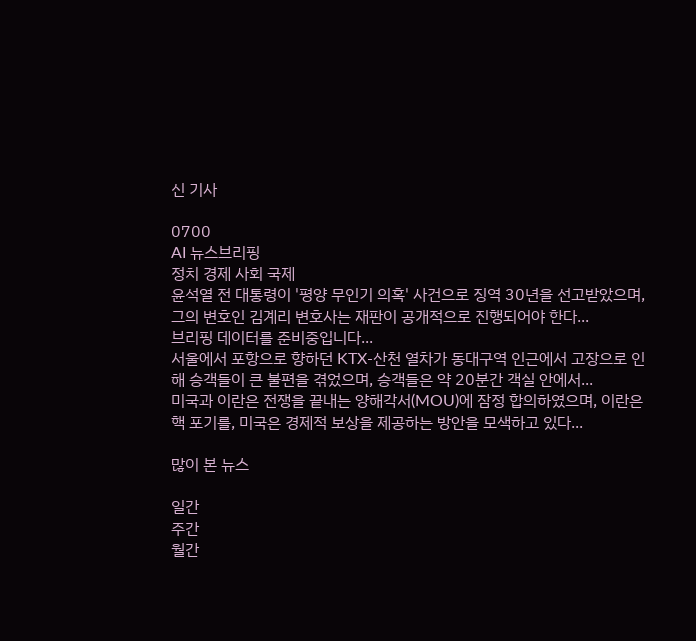신 기사

0700
AI 뉴스브리핑
정치 경제 사회 국제
윤석열 전 대통령이 '평양 무인기 의혹' 사건으로 징역 30년을 선고받았으며, 그의 변호인 김계리 변호사는 재판이 공개적으로 진행되어야 한다...
브리핑 데이터를 준비중입니다...
서울에서 포항으로 향하던 KTX-산천 열차가 동대구역 인근에서 고장으로 인해 승객들이 큰 불편을 겪었으며, 승객들은 약 20분간 객실 안에서...
미국과 이란은 전쟁을 끝내는 양해각서(MOU)에 잠정 합의하였으며, 이란은 핵 포기를, 미국은 경제적 보상을 제공하는 방안을 모색하고 있다...

많이 본 뉴스

일간
주간
월간